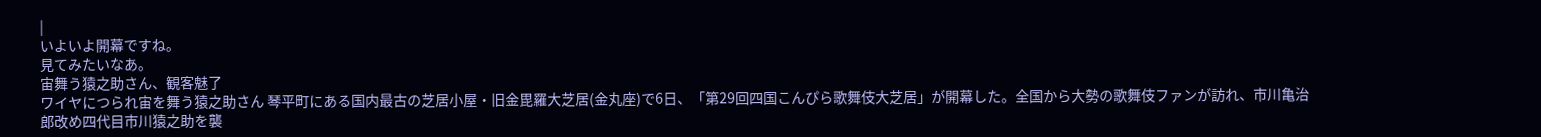|
いよいよ開幕ですね。
見てみたいなあ。
宙舞う猿之助さん、観客魅了
ワイヤにつられ宙を舞う猿之助さん 琴平町にある国内最古の芝居小屋・旧金毘羅大芝居(金丸座)で6日、「第29回四国こんぴら歌舞伎大芝居」が開幕した。全国から大勢の歌舞伎ファンが訪れ、市川亀治郎改め四代目市川猿之助を襲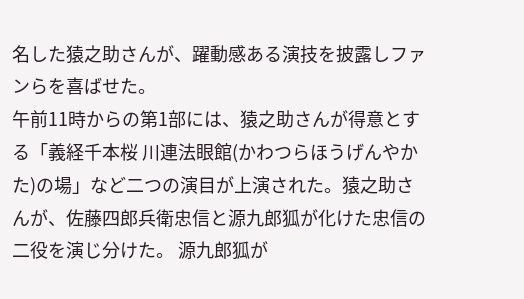名した猿之助さんが、躍動感ある演技を披露しファンらを喜ばせた。
午前11時からの第1部には、猿之助さんが得意とする「義経千本桜 川連法眼館(かわつらほうげんやかた)の場」など二つの演目が上演された。猿之助さんが、佐藤四郎兵衛忠信と源九郎狐が化けた忠信の二役を演じ分けた。 源九郎狐が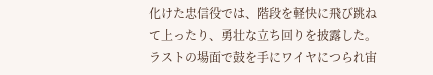化けた忠信役では、階段を軽快に飛び跳ねて上ったり、勇壮な立ち回りを披露した。ラストの場面で鼓を手にワイヤにつられ宙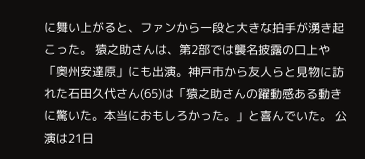に舞い上がると、ファンから一段と大きな拍手が湧き起こった。 猿之助さんは、第2部では襲名披露の口上や「奥州安達原」にも出演。神戸市から友人らと見物に訪れた石田久代さん(65)は「猿之助さんの躍動感ある動きに驚いた。本当におもしろかった。」と喜んでいた。 公演は21日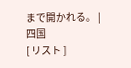まで開かれる。 |
四国
[ リスト ]